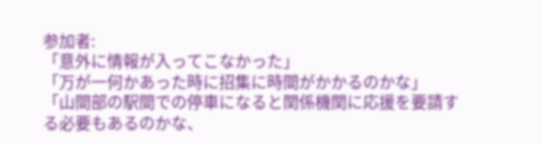参加者:
「意外に情報が入ってこなかった」
「万が一何かあった時に招集に時間がかかるのかな」
「山間部の駅間での停車になると関係機関に応援を要請する必要もあるのかな、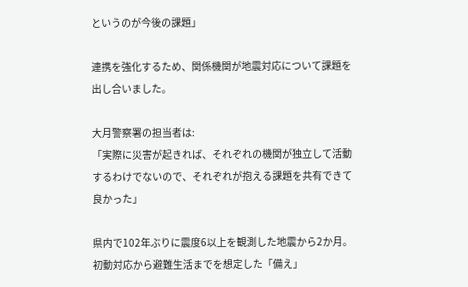というのが今後の課題」

連携を強化するため、関係機関が地震対応について課題を出し合いました。

大月警察署の担当者は:
「実際に災害が起きれば、それぞれの機関が独立して活動するわけでないので、それぞれが抱える課題を共有できて良かった」

県内で102年ぶりに震度6以上を観測した地震から2か月。
初動対応から避難生活までを想定した「備え」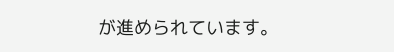が進められています。